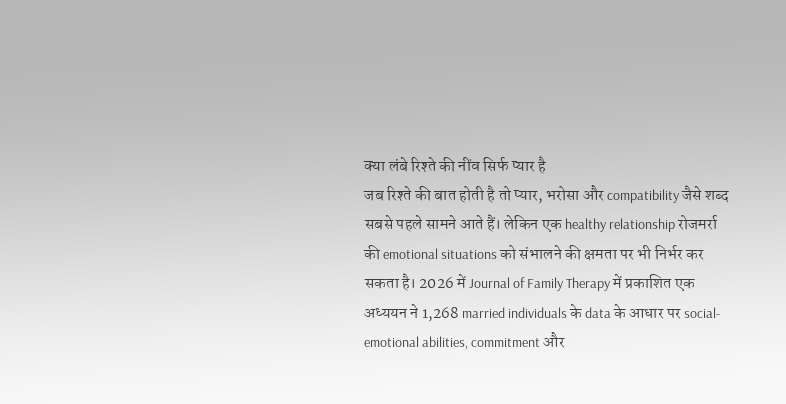क्या लंबे रिश्ते की नींव सिर्फ प्यार है
जब रिश्ते की बात होती है तो प्यार, भरोसा और compatibility जैसे शब्द सबसे पहले सामने आते हैं। लेकिन एक healthy relationship रोजमर्रा की emotional situations को संभालने की क्षमता पर भी निर्भर कर सकता है। 2026 में Journal of Family Therapy में प्रकाशित एक अध्ययन ने 1,268 married individuals के data के आधार पर social-emotional abilities, commitment और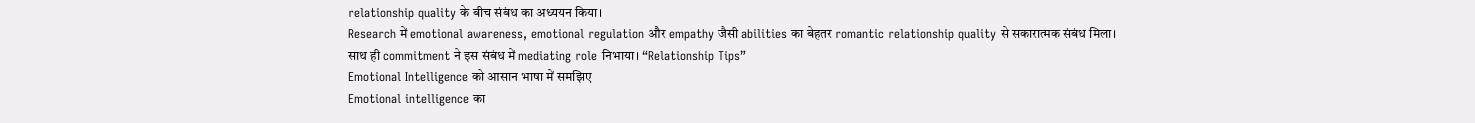relationship quality के बीच संबंध का अध्ययन किया।
Research में emotional awareness, emotional regulation और empathy जैसी abilities का बेहतर romantic relationship quality से सकारात्मक संबंध मिला। साथ ही commitment ने इस संबंध में mediating role निभाया। “Relationship Tips”
Emotional Intelligence को आसान भाषा में समझिए
Emotional intelligence का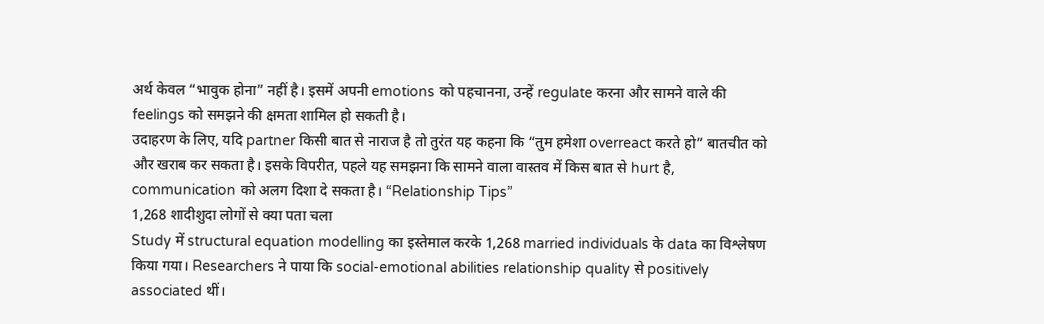अर्थ केवल “भावुक होना” नहीं है। इसमें अपनी emotions को पहचानना, उन्हें regulate करना और सामने वाले की feelings को समझने की क्षमता शामिल हो सकती है।
उदाहरण के लिए, यदि partner किसी बात से नाराज है तो तुरंत यह कहना कि “तुम हमेशा overreact करते हो” बातचीत को और खराब कर सकता है। इसके विपरीत, पहले यह समझना कि सामने वाला वास्तव में किस बात से hurt है, communication को अलग दिशा दे सकता है। “Relationship Tips”
1,268 शादीशुदा लोगों से क्या पता चला
Study में structural equation modelling का इस्तेमाल करके 1,268 married individuals के data का विश्लेषण किया गया। Researchers ने पाया कि social-emotional abilities relationship quality से positively associated थीं।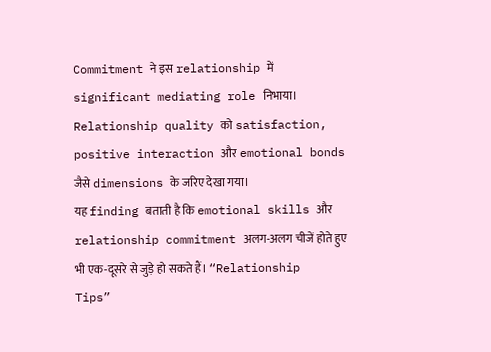Commitment ने इस relationship में significant mediating role निभाया।
Relationship quality को satisfaction, positive interaction और emotional bonds जैसे dimensions के जरिए देखा गया।
यह finding बताती है कि emotional skills और relationship commitment अलग-अलग चीजें होते हुए भी एक-दूसरे से जुड़े हो सकते हैं। “Relationship Tips”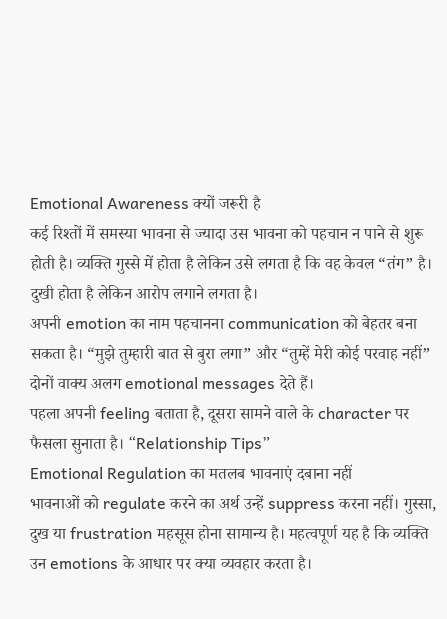Emotional Awareness क्यों जरूरी है
कई रिश्तों में समस्या भावना से ज्यादा उस भावना को पहचान न पाने से शुरू होती है। व्यक्ति गुस्से में होता है लेकिन उसे लगता है कि वह केवल “तंग” है। दुखी होता है लेकिन आरोप लगाने लगता है।
अपनी emotion का नाम पहचानना communication को बेहतर बना सकता है। “मुझे तुम्हारी बात से बुरा लगा” और “तुम्हें मेरी कोई परवाह नहीं” दोनों वाक्य अलग emotional messages देते हैं।
पहला अपनी feeling बताता है, दूसरा सामने वाले के character पर फैसला सुनाता है। “Relationship Tips”
Emotional Regulation का मतलब भावनाएं दबाना नहीं
भावनाओं को regulate करने का अर्थ उन्हें suppress करना नहीं। गुस्सा, दुख या frustration महसूस होना सामान्य है। महत्वपूर्ण यह है कि व्यक्ति उन emotions के आधार पर क्या व्यवहार करता है।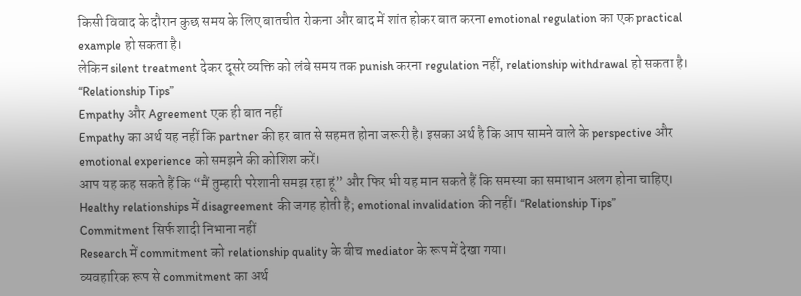किसी विवाद के दौरान कुछ समय के लिए बातचीत रोकना और बाद में शांत होकर बात करना emotional regulation का एक practical example हो सकता है।
लेकिन silent treatment देकर दूसरे व्यक्ति को लंबे समय तक punish करना regulation नहीं, relationship withdrawal हो सकता है। “Relationship Tips”
Empathy और Agreement एक ही बात नहीं
Empathy का अर्थ यह नहीं कि partner की हर बात से सहमत होना जरूरी है। इसका अर्थ है कि आप सामने वाले के perspective और emotional experience को समझने की कोशिश करें।
आप यह कह सकते हैं कि “मैं तुम्हारी परेशानी समझ रहा हूं” और फिर भी यह मान सकते हैं कि समस्या का समाधान अलग होना चाहिए।
Healthy relationships में disagreement की जगह होती है; emotional invalidation की नहीं। “Relationship Tips”
Commitment सिर्फ शादी निभाना नहीं
Research में commitment को relationship quality के बीच mediator के रूप में देखा गया।
व्यवहारिक रूप से commitment का अर्थ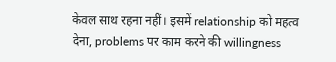केवल साथ रहना नहीं। इसमें relationship को महत्व देना, problems पर काम करने की willingness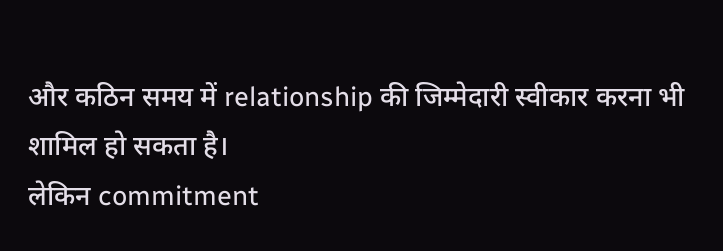और कठिन समय में relationship की जिम्मेदारी स्वीकार करना भी शामिल हो सकता है।
लेकिन commitment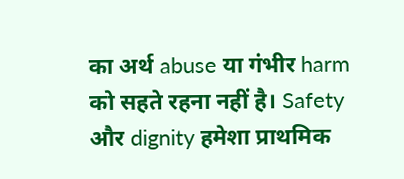का अर्थ abuse या गंभीर harm को सहते रहना नहीं है। Safety और dignity हमेशा प्राथमिक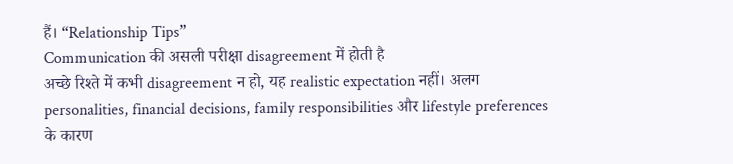हैं। “Relationship Tips”
Communication की असली परीक्षा disagreement में होती है
अच्छे रिश्ते में कभी disagreement न हो, यह realistic expectation नहीं। अलग personalities, financial decisions, family responsibilities और lifestyle preferences के कारण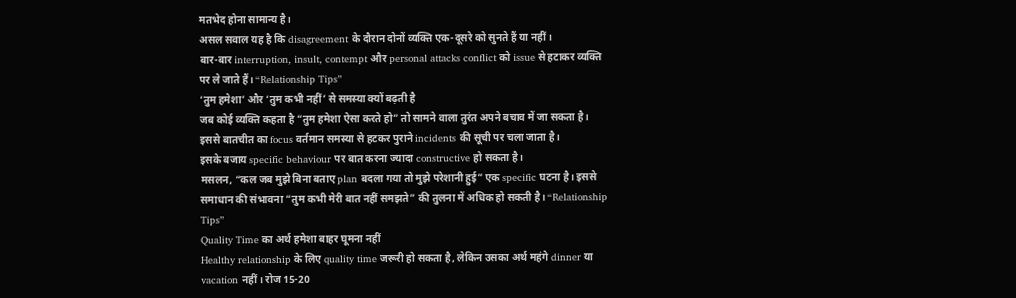मतभेद होना सामान्य है।
असल सवाल यह है कि disagreement के दौरान दोनों व्यक्ति एक-दूसरे को सुनते हैं या नहीं।
बार-बार interruption, insult, contempt और personal attacks conflict को issue से हटाकर व्यक्ति पर ले जाते हैं। “Relationship Tips”
‘तुम हमेशा’ और ‘तुम कभी नहीं’ से समस्या क्यों बढ़ती है
जब कोई व्यक्ति कहता है “तुम हमेशा ऐसा करते हो” तो सामने वाला तुरंत अपने बचाव में जा सकता है। इससे बातचीत का focus वर्तमान समस्या से हटकर पुराने incidents की सूची पर चला जाता है।
इसके बजाय specific behaviour पर बात करना ज्यादा constructive हो सकता है।
मसलन, “कल जब मुझे बिना बताए plan बदला गया तो मुझे परेशानी हुई” एक specific घटना है। इससे समाधान की संभावना “तुम कभी मेरी बात नहीं समझते” की तुलना में अधिक हो सकती है। “Relationship Tips”
Quality Time का अर्थ हमेशा बाहर घूमना नहीं
Healthy relationship के लिए quality time जरूरी हो सकता है, लेकिन उसका अर्थ महंगे dinner या vacation नहीं। रोज 15-20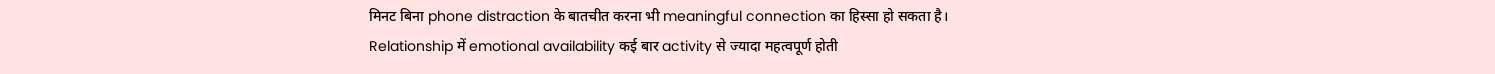मिनट बिना phone distraction के बातचीत करना भी meaningful connection का हिस्सा हो सकता है।
Relationship में emotional availability कई बार activity से ज्यादा महत्वपूर्ण होती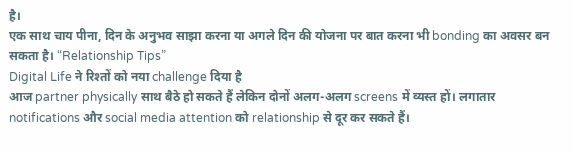है।
एक साथ चाय पीना, दिन के अनुभव साझा करना या अगले दिन की योजना पर बात करना भी bonding का अवसर बन सकता है। “Relationship Tips”
Digital Life ने रिश्तों को नया challenge दिया है
आज partner physically साथ बैठे हो सकते हैं लेकिन दोनों अलग-अलग screens में व्यस्त हों। लगातार notifications और social media attention को relationship से दूर कर सकते हैं।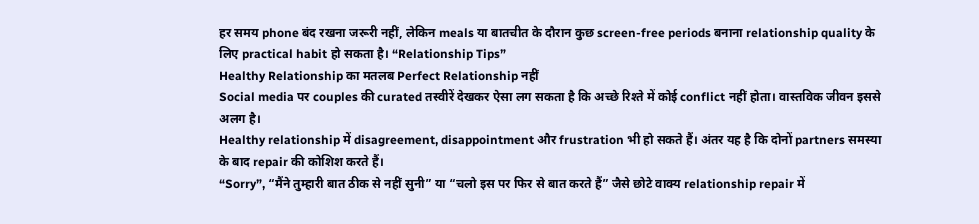हर समय phone बंद रखना जरूरी नहीं, लेकिन meals या बातचीत के दौरान कुछ screen-free periods बनाना relationship quality के लिए practical habit हो सकता है। “Relationship Tips”
Healthy Relationship का मतलब Perfect Relationship नहीं
Social media पर couples की curated तस्वीरें देखकर ऐसा लग सकता है कि अच्छे रिश्ते में कोई conflict नहीं होता। वास्तविक जीवन इससे अलग है।
Healthy relationship में disagreement, disappointment और frustration भी हो सकते हैं। अंतर यह है कि दोनों partners समस्या के बाद repair की कोशिश करते हैं।
“Sorry”, “मैंने तुम्हारी बात ठीक से नहीं सुनी” या “चलो इस पर फिर से बात करते हैं” जैसे छोटे वाक्य relationship repair में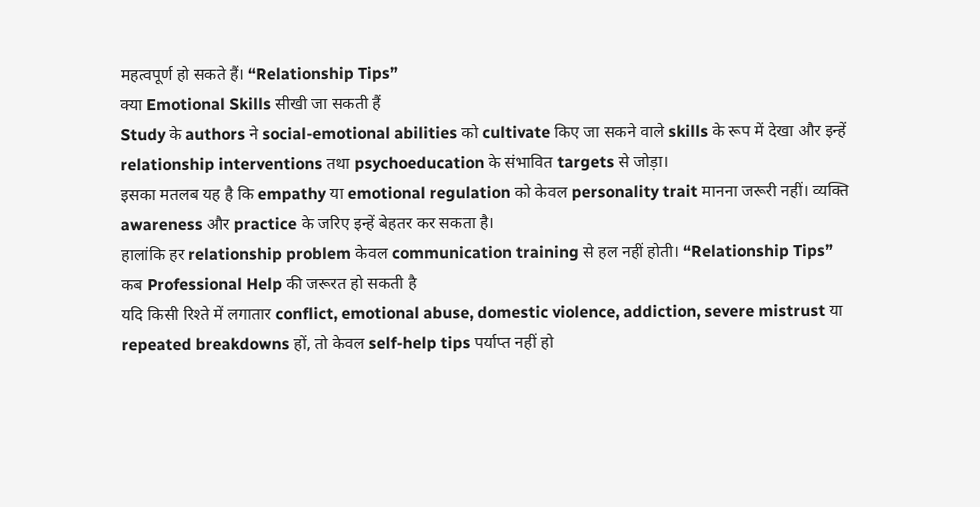महत्वपूर्ण हो सकते हैं। “Relationship Tips”
क्या Emotional Skills सीखी जा सकती हैं
Study के authors ने social-emotional abilities को cultivate किए जा सकने वाले skills के रूप में देखा और इन्हें relationship interventions तथा psychoeducation के संभावित targets से जोड़ा।
इसका मतलब यह है कि empathy या emotional regulation को केवल personality trait मानना जरूरी नहीं। व्यक्ति awareness और practice के जरिए इन्हें बेहतर कर सकता है।
हालांकि हर relationship problem केवल communication training से हल नहीं होती। “Relationship Tips”
कब Professional Help की जरूरत हो सकती है
यदि किसी रिश्ते में लगातार conflict, emotional abuse, domestic violence, addiction, severe mistrust या repeated breakdowns हों, तो केवल self-help tips पर्याप्त नहीं हो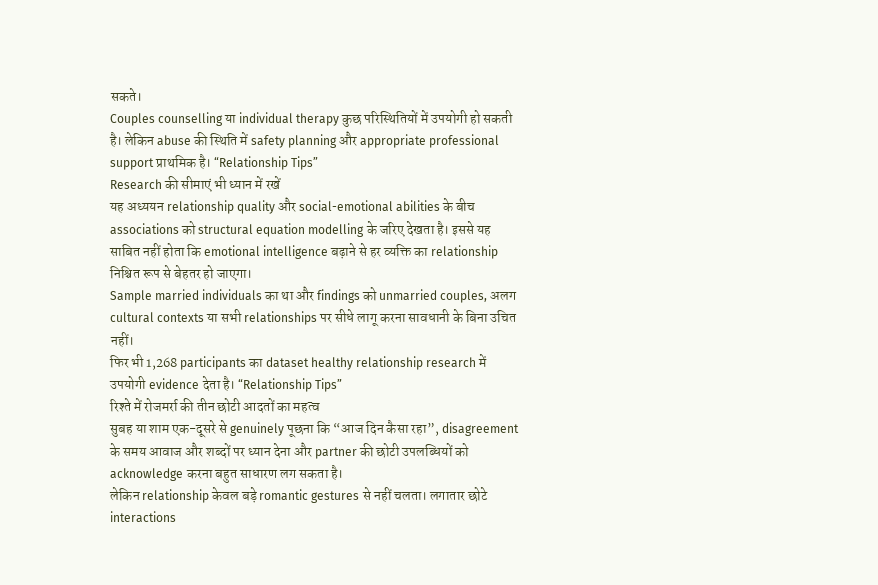सकते।
Couples counselling या individual therapy कुछ परिस्थितियों में उपयोगी हो सकती है। लेकिन abuse की स्थिति में safety planning और appropriate professional support प्राथमिक है। “Relationship Tips”
Research की सीमाएं भी ध्यान में रखें
यह अध्ययन relationship quality और social-emotional abilities के बीच associations को structural equation modelling के जरिए देखता है। इससे यह साबित नहीं होता कि emotional intelligence बढ़ाने से हर व्यक्ति का relationship निश्चित रूप से बेहतर हो जाएगा।
Sample married individuals का था और findings को unmarried couples, अलग cultural contexts या सभी relationships पर सीधे लागू करना सावधानी के बिना उचित नहीं।
फिर भी 1,268 participants का dataset healthy relationship research में उपयोगी evidence देता है। “Relationship Tips”
रिश्ते में रोजमर्रा की तीन छोटी आदतों का महत्व
सुबह या शाम एक-दूसरे से genuinely पूछना कि “आज दिन कैसा रहा”, disagreement के समय आवाज और शब्दों पर ध्यान देना और partner की छोटी उपलब्धियों को acknowledge करना बहुत साधारण लग सकता है।
लेकिन relationship केवल बड़े romantic gestures से नहीं चलता। लगातार छोटे interactions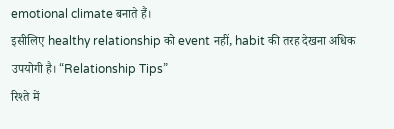emotional climate बनाते हैं।
इसीलिए healthy relationship को event नहीं, habit की तरह देखना अधिक उपयोगी है। “Relationship Tips”
रिश्ते में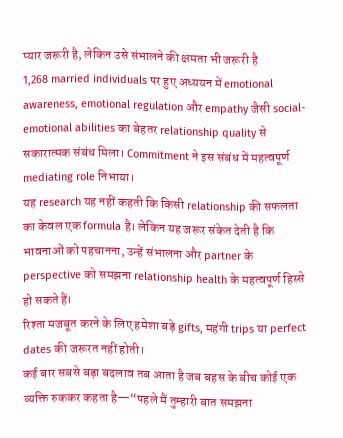प्यार जरूरी है, लेकिन उसे संभालने की क्षमता भी जरूरी है
1,268 married individuals पर हुए अध्ययन में emotional awareness, emotional regulation और empathy जैसी social-emotional abilities का बेहतर relationship quality से सकारात्मक संबंध मिला। Commitment ने इस संबंध में महत्वपूर्ण mediating role निभाया।
यह research यह नहीं कहती कि किसी relationship की सफलता का केवल एक formula है। लेकिन यह जरूर संकेत देती है कि भावनाओं को पहचानना, उन्हें संभालना और partner के perspective को समझना relationship health के महत्वपूर्ण हिस्से हो सकते हैं।
रिश्ता मजबूत करने के लिए हमेशा बड़े gifts, महंगी trips या perfect dates की जरूरत नहीं होती।
कई बार सबसे बड़ा बदलाव तब आता है जब बहस के बीच कोई एक व्यक्ति रुककर कहता है—“पहले मैं तुम्हारी बात समझना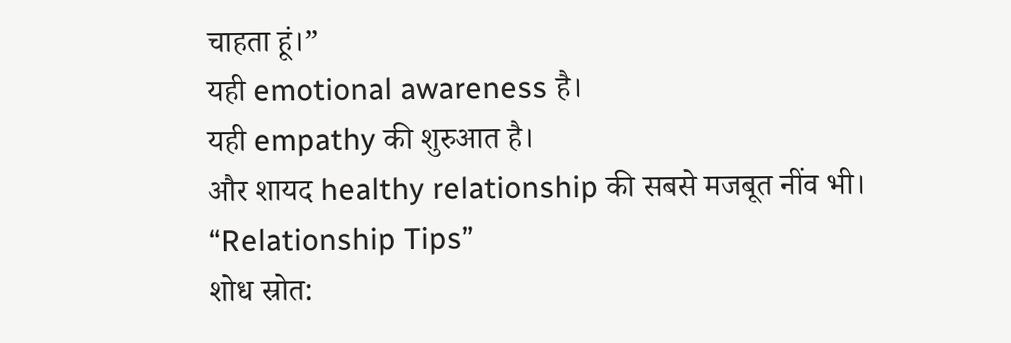चाहता हूं।”
यही emotional awareness है।
यही empathy की शुरुआत है।
और शायद healthy relationship की सबसे मजबूत नींव भी। “Relationship Tips”
शोध स्रोत: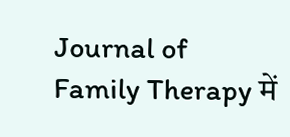Journal of Family Therapy में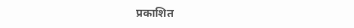प्रकाशित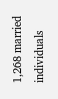1,268 married individuals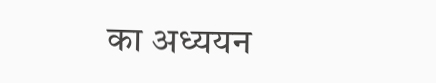का अध्ययन